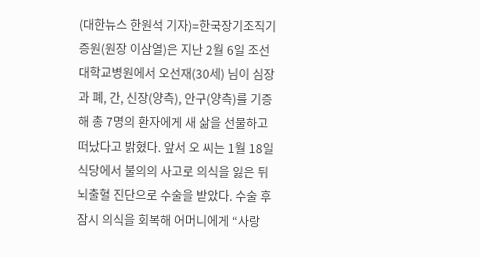(대한뉴스 한원석 기자)=한국장기조직기증원(원장 이삼열)은 지난 2월 6일 조선대학교병원에서 오선재(30세) 님이 심장과 폐, 간, 신장(양측), 안구(양측)를 기증해 총 7명의 환자에게 새 삶을 선물하고 떠났다고 밝혔다. 앞서 오 씨는 1월 18일 식당에서 불의의 사고로 의식을 잃은 뒤 뇌출혈 진단으로 수술을 받았다. 수술 후 잠시 의식을 회복해 어머니에게 “사랑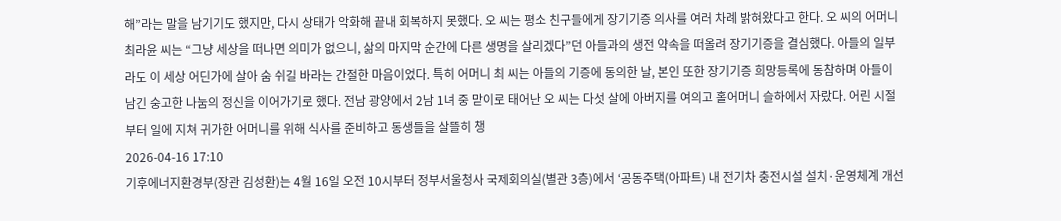해”라는 말을 남기기도 했지만, 다시 상태가 악화해 끝내 회복하지 못했다. 오 씨는 평소 친구들에게 장기기증 의사를 여러 차례 밝혀왔다고 한다. 오 씨의 어머니 최라윤 씨는 “그냥 세상을 떠나면 의미가 없으니, 삶의 마지막 순간에 다른 생명을 살리겠다”던 아들과의 생전 약속을 떠올려 장기기증을 결심했다. 아들의 일부라도 이 세상 어딘가에 살아 숨 쉬길 바라는 간절한 마음이었다. 특히 어머니 최 씨는 아들의 기증에 동의한 날, 본인 또한 장기기증 희망등록에 동참하며 아들이 남긴 숭고한 나눔의 정신을 이어가기로 했다. 전남 광양에서 2남 1녀 중 맏이로 태어난 오 씨는 다섯 살에 아버지를 여의고 홀어머니 슬하에서 자랐다. 어린 시절부터 일에 지쳐 귀가한 어머니를 위해 식사를 준비하고 동생들을 살뜰히 챙
2026-04-16 17:10
기후에너지환경부(장관 김성환)는 4월 16일 오전 10시부터 정부서울청사 국제회의실(별관 3층)에서 ‘공동주택(아파트) 내 전기차 충전시설 설치·운영체계 개선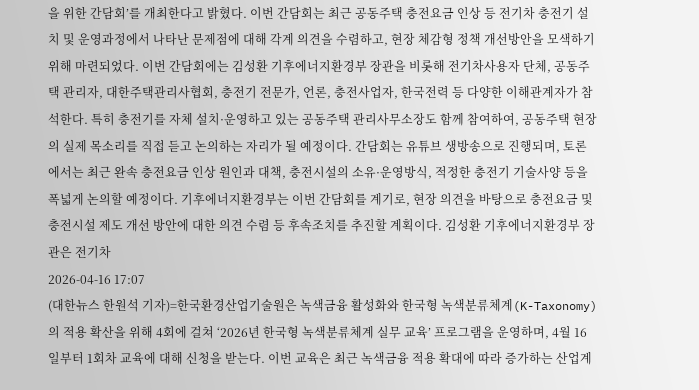을 위한 간담회’를 개최한다고 밝혔다. 이번 간담회는 최근 공동주택 충전요금 인상 등 전기차 충전기 설치 및 운영과정에서 나타난 문제점에 대해 각계 의견을 수렴하고, 현장 체감형 정책 개선방안을 모색하기 위해 마련되었다. 이번 간담회에는 김성환 기후에너지환경부 장관을 비롯해 전기차사용자 단체, 공동주택 관리자, 대한주택관리사협회, 충전기 전문가, 언론, 충전사업자, 한국전력 등 다양한 이해관계자가 참석한다. 특히 충전기를 자체 설치·운영하고 있는 공동주택 관리사무소장도 함께 참여하여, 공동주택 현장의 실제 목소리를 직접 듣고 논의하는 자리가 될 예정이다. 간담회는 유튜브 생방송으로 진행되며, 토론에서는 최근 완속 충전요금 인상 원인과 대책, 충전시설의 소유·운영방식, 적정한 충전기 기술사양 등을 폭넓게 논의할 예정이다. 기후에너지환경부는 이번 간담회를 계기로, 현장 의견을 바탕으로 충전요금 및 충전시설 제도 개선 방안에 대한 의견 수렴 등 후속조치를 추진할 계획이다. 김성환 기후에너지환경부 장관은 전기차
2026-04-16 17:07
(대한뉴스 한원석 기자)=한국환경산업기술원은 녹색금융 활성화와 한국형 녹색분류체계(K-Taxonomy)의 적용 확산을 위해 4회에 걸쳐 ‘2026년 한국형 녹색분류체계 실무 교육’ 프로그램을 운영하며, 4월 16일부터 1회차 교육에 대해 신청을 받는다. 이번 교육은 최근 녹색금융 적용 확대에 따라 증가하는 산업계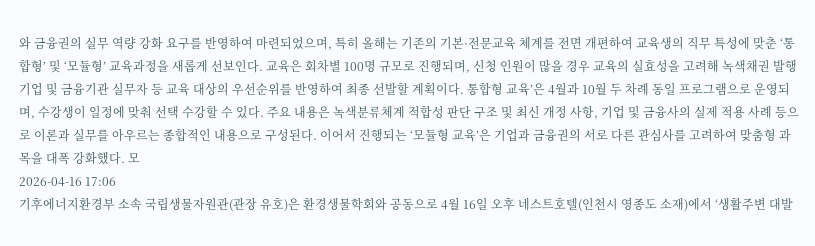와 금융권의 실무 역량 강화 요구를 반영하여 마련되었으며, 특히 올해는 기존의 기본·전문교육 체계를 전면 개편하여 교육생의 직무 특성에 맞춘 ‘통합형’ 및 ‘모듈형’ 교육과정을 새롭게 선보인다. 교육은 회차별 100명 규모로 진행되며, 신청 인원이 많을 경우 교육의 실효성을 고려해 녹색채권 발행기업 및 금융기관 실무자 등 교육 대상의 우선순위를 반영하여 최종 선발할 계획이다. 통합형 교육’은 4월과 10월 두 차례 동일 프로그램으로 운영되며, 수강생이 일정에 맞춰 선택 수강할 수 있다. 주요 내용은 녹색분류체계 적합성 판단 구조 및 최신 개정 사항, 기업 및 금융사의 실제 적용 사례 등으로 이론과 실무를 아우르는 종합적인 내용으로 구성된다. 이어서 진행되는 ‘모듈형 교육’은 기업과 금융권의 서로 다른 관심사를 고려하여 맞춤형 과목을 대폭 강화했다. 모
2026-04-16 17:06
기후에너지환경부 소속 국립생물자원관(관장 유호)은 환경생물학회와 공동으로 4월 16일 오후 네스트호텔(인천시 영종도 소재)에서 ‘생활주변 대발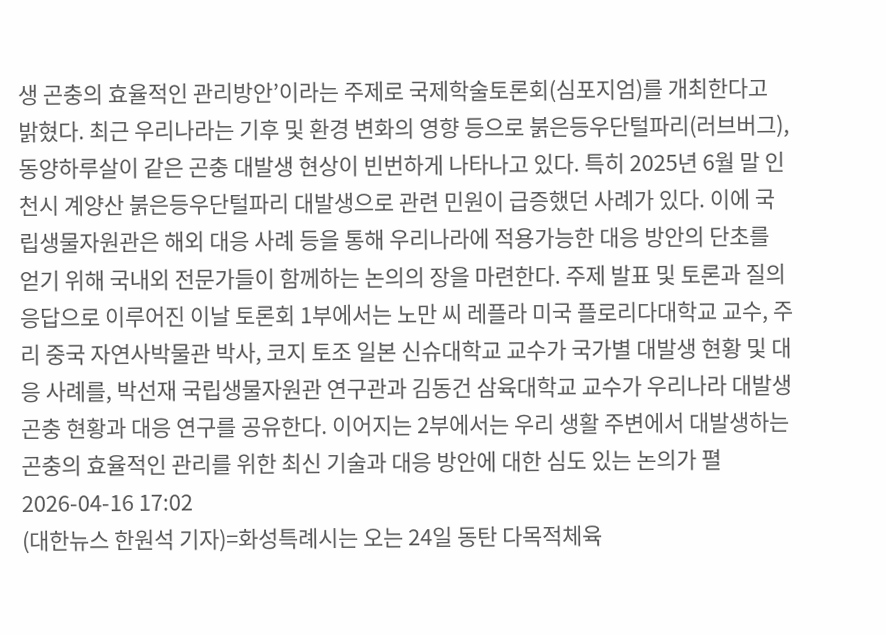생 곤충의 효율적인 관리방안’이라는 주제로 국제학술토론회(심포지엄)를 개최한다고 밝혔다. 최근 우리나라는 기후 및 환경 변화의 영향 등으로 붉은등우단털파리(러브버그), 동양하루살이 같은 곤충 대발생 현상이 빈번하게 나타나고 있다. 특히 2025년 6월 말 인천시 계양산 붉은등우단털파리 대발생으로 관련 민원이 급증했던 사례가 있다. 이에 국립생물자원관은 해외 대응 사례 등을 통해 우리나라에 적용가능한 대응 방안의 단초를 얻기 위해 국내외 전문가들이 함께하는 논의의 장을 마련한다. 주제 발표 및 토론과 질의응답으로 이루어진 이날 토론회 1부에서는 노만 씨 레플라 미국 플로리다대학교 교수, 주 리 중국 자연사박물관 박사, 코지 토조 일본 신슈대학교 교수가 국가별 대발생 현황 및 대응 사례를, 박선재 국립생물자원관 연구관과 김동건 삼육대학교 교수가 우리나라 대발생 곤충 현황과 대응 연구를 공유한다. 이어지는 2부에서는 우리 생활 주변에서 대발생하는 곤충의 효율적인 관리를 위한 최신 기술과 대응 방안에 대한 심도 있는 논의가 펼
2026-04-16 17:02
(대한뉴스 한원석 기자)=화성특례시는 오는 24일 동탄 다목적체육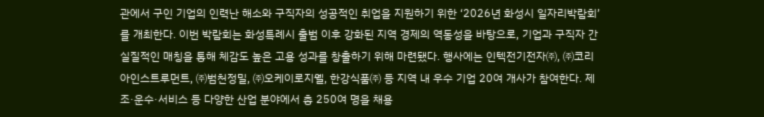관에서 구인 기업의 인력난 해소와 구직자의 성공적인 취업을 지원하기 위한 ‘2026년 화성시 일자리박람회’를 개최한다. 이번 박람회는 화성특례시 출범 이후 강화된 지역 경제의 역동성을 바탕으로, 기업과 구직자 간 실질적인 매칭을 통해 체감도 높은 고용 성과를 창출하기 위해 마련됐다. 행사에는 인텍전기전자㈜, ㈜코리아인스트루먼트, ㈜범천정밀, ㈜오케이로지웰, 한강식품㈜ 등 지역 내 우수 기업 20여 개사가 참여한다. 제조·운수·서비스 등 다양한 산업 분야에서 총 250여 명을 채용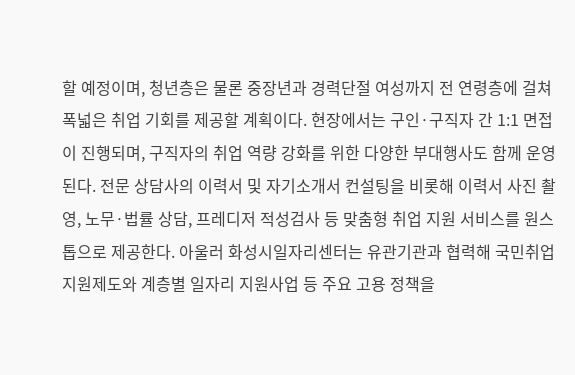할 예정이며, 청년층은 물론 중장년과 경력단절 여성까지 전 연령층에 걸쳐 폭넓은 취업 기회를 제공할 계획이다. 현장에서는 구인·구직자 간 1:1 면접이 진행되며, 구직자의 취업 역량 강화를 위한 다양한 부대행사도 함께 운영된다. 전문 상담사의 이력서 및 자기소개서 컨설팅을 비롯해 이력서 사진 촬영, 노무·법률 상담, 프레디저 적성검사 등 맞춤형 취업 지원 서비스를 원스톱으로 제공한다. 아울러 화성시일자리센터는 유관기관과 협력해 국민취업지원제도와 계층별 일자리 지원사업 등 주요 고용 정책을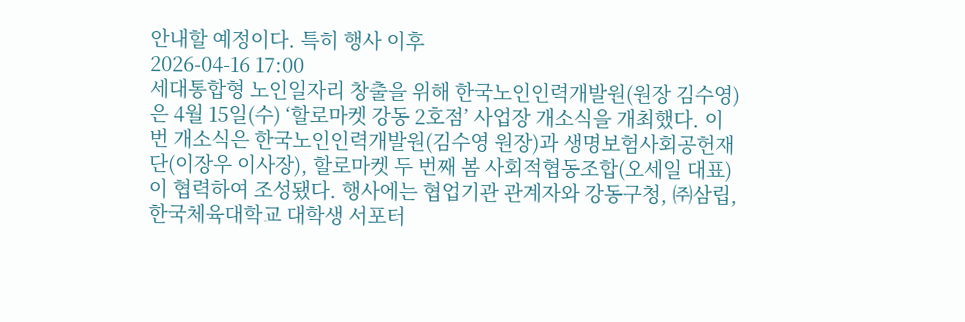안내할 예정이다. 특히 행사 이후
2026-04-16 17:00
세대통합형 노인일자리 창출을 위해 한국노인인력개발원(원장 김수영)은 4월 15일(수) ‘할로마켓 강동 2호점’ 사업장 개소식을 개최했다. 이번 개소식은 한국노인인력개발원(김수영 원장)과 생명보험사회공헌재단(이장우 이사장), 할로마켓 두 번째 봄 사회적협동조합(오세일 대표)이 협력하여 조성됐다. 행사에는 협업기관 관계자와 강동구청, ㈜삼립, 한국체육대학교 대학생 서포터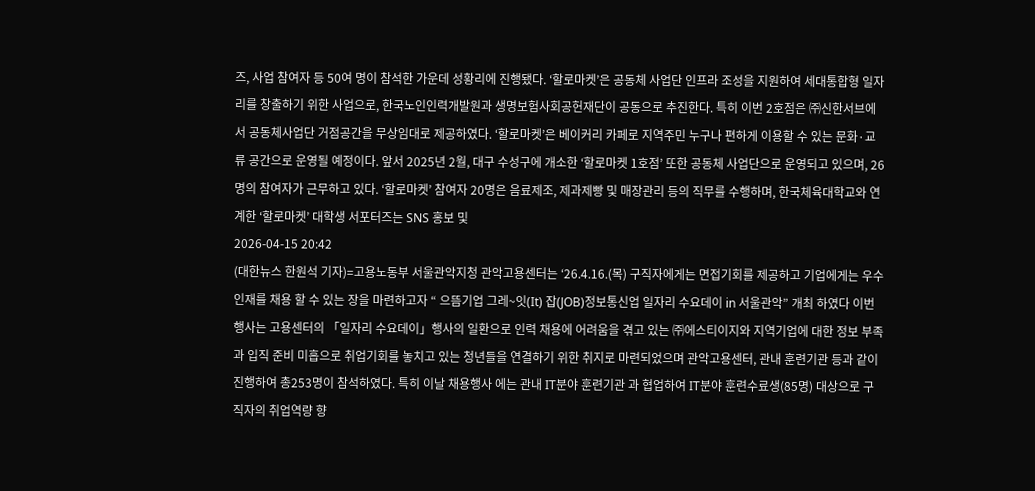즈, 사업 참여자 등 50여 명이 참석한 가운데 성황리에 진행됐다. ‘할로마켓’은 공동체 사업단 인프라 조성을 지원하여 세대통합형 일자리를 창출하기 위한 사업으로, 한국노인인력개발원과 생명보험사회공헌재단이 공동으로 추진한다. 특히 이번 2호점은 ㈜신한서브에서 공동체사업단 거점공간을 무상임대로 제공하였다. ‘할로마켓’은 베이커리 카페로 지역주민 누구나 편하게 이용할 수 있는 문화·교류 공간으로 운영될 예정이다. 앞서 2025년 2월, 대구 수성구에 개소한 ‘할로마켓 1호점’ 또한 공동체 사업단으로 운영되고 있으며, 26명의 참여자가 근무하고 있다. ‘할로마켓’ 참여자 20명은 음료제조, 제과제빵 및 매장관리 등의 직무를 수행하며, 한국체육대학교와 연계한 ‘할로마켓’ 대학생 서포터즈는 SNS 홍보 및
2026-04-15 20:42
(대한뉴스 한원석 기자)=고용노동부 서울관악지청 관악고용센터는 ‘26.4.16.(목) 구직자에게는 면접기회를 제공하고 기업에게는 우수 인재를 채용 할 수 있는 장을 마련하고자 “ 으뜸기업 그레~잇(It) 잡(JOB)정보통신업 일자리 수요데이 in 서울관악” 개최 하였다 이번 행사는 고용센터의 「일자리 수요데이」행사의 일환으로 인력 채용에 어려움을 겪고 있는 ㈜에스티이지와 지역기업에 대한 정보 부족과 입직 준비 미흡으로 취업기회를 놓치고 있는 청년들을 연결하기 위한 취지로 마련되었으며 관악고용센터, 관내 훈련기관 등과 같이 진행하여 총253명이 참석하였다. 특히 이날 채용행사 에는 관내 IT분야 훈련기관 과 협업하여 IT분야 훈련수료생(85명) 대상으로 구직자의 취업역량 향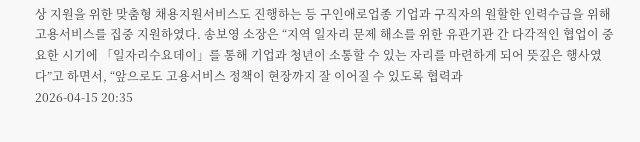상 지원을 위한 맞춤형 채용지원서비스도 진행하는 등 구인애로업종 기업과 구직자의 원할한 인력수급을 위해 고용서비스를 집중 지원하였다. 송보영 소장은 “지역 일자리 문제 해소를 위한 유관기관 간 다각적인 협업이 중요한 시기에 「일자리수요데이」를 통해 기업과 청년이 소통할 수 있는 자리를 마련하게 되어 뜻깊은 행사였다”고 하면서, “앞으로도 고용서비스 정책이 현장까지 잘 이어질 수 있도록 협력과
2026-04-15 20:35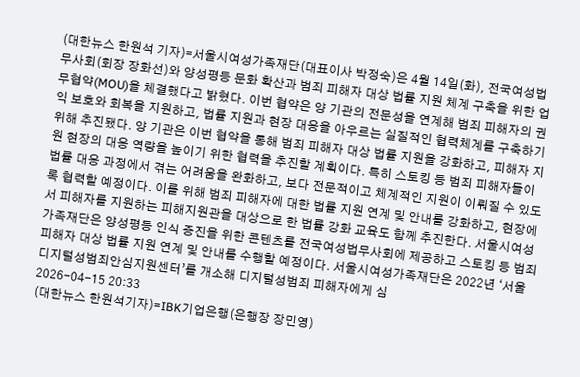(대한뉴스 한원석 기자)=서울시여성가족재단(대표이사 박정숙)은 4월 14일(화), 전국여성법무사회(회장 장화선)와 양성평등 문화 확산과 범죄 피해자 대상 법률 지원 체계 구축을 위한 업무협약(MOU)을 체결했다고 밝혔다. 이번 협약은 양 기관의 전문성을 연계해 범죄 피해자의 권익 보호와 회복을 지원하고, 법률 지원과 현장 대응을 아우르는 실질적인 협력체계를 구축하기 위해 추진됐다. 양 기관은 이번 협약을 통해 범죄 피해자 대상 법률 지원을 강화하고, 피해자 지원 현장의 대응 역량을 높이기 위한 협력을 추진할 계획이다. 특히 스토킹 등 범죄 피해자들이 법률 대응 과정에서 겪는 어려움을 완화하고, 보다 전문적이고 체계적인 지원이 이뤄질 수 있도록 협력할 예정이다. 이를 위해 범죄 피해자에 대한 법률 지원 연계 및 안내를 강화하고, 현장에서 피해자를 지원하는 피해지원관을 대상으로 한 법률 강화 교육도 함께 추진한다. 서울시여성가족재단은 양성평등 인식 증진을 위한 콘텐츠를 전국여성법무사회에 제공하고 스토킹 등 범죄 피해자 대상 법률 지원 연계 및 안내를 수행할 예정이다. 서울시여성가족재단은 2022년 ‘서울디지털성범죄안심지원센터’를 개소해 디지털성범죄 피해자에게 심
2026-04-15 20:33
(대한뉴스 한원석기자)=IBK기업은행(은행장 장민영)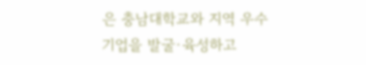은 충남대학교와 지역 우수 기업을 발굴·육성하고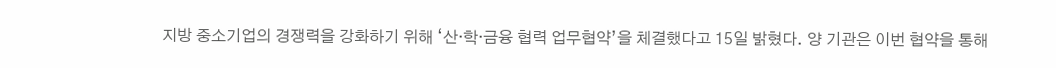지방 중소기업의 경쟁력을 강화하기 위해 ‘산·학·금융 협력 업무협약’을 체결했다고 15일 밝혔다. 양 기관은 이번 협약을 통해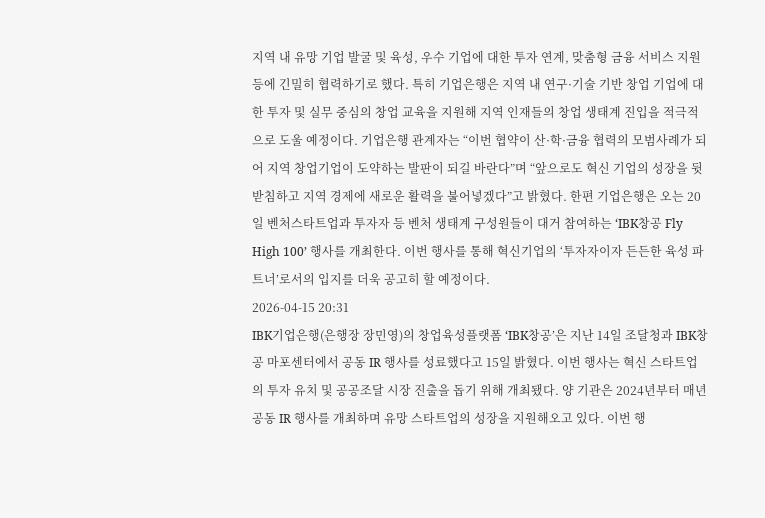지역 내 유망 기업 발굴 및 육성, 우수 기업에 대한 투자 연계, 맞춤형 금융 서비스 지원 등에 긴밀히 협력하기로 했다. 특히 기업은행은 지역 내 연구·기술 기반 창업 기업에 대한 투자 및 실무 중심의 창업 교육을 지원해 지역 인재들의 창업 생태계 진입을 적극적으로 도울 예정이다. 기업은행 관계자는 “이번 협약이 산·학·금융 협력의 모범사례가 되어 지역 창업기업이 도약하는 발판이 되길 바란다”며 “앞으로도 혁신 기업의 성장을 뒷받침하고 지역 경제에 새로운 활력을 불어넣겠다”고 밝혔다. 한편 기업은행은 오는 20일 벤처스타트업과 투자자 등 벤처 생태계 구성원들이 대거 참여하는 ‘IBK창공 Fly High 100’ 행사를 개최한다. 이번 행사를 통해 혁신기업의 ‘투자자이자 든든한 육성 파트너’로서의 입지를 더욱 공고히 할 예정이다.
2026-04-15 20:31
IBK기업은행(은행장 장민영)의 창업육성플랫폼 ‘IBK창공’은 지난 14일 조달청과 IBK창공 마포센터에서 공동 IR 행사를 성료했다고 15일 밝혔다. 이번 행사는 혁신 스타트업의 투자 유치 및 공공조달 시장 진출을 돕기 위해 개최됐다. 양 기관은 2024년부터 매년 공동 IR 행사를 개최하며 유망 스타트업의 성장을 지원해오고 있다. 이번 행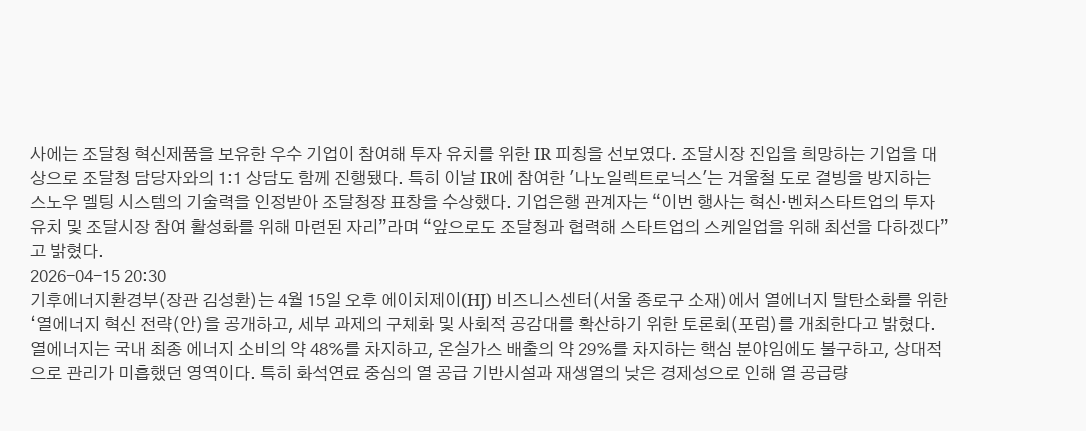사에는 조달청 혁신제품을 보유한 우수 기업이 참여해 투자 유치를 위한 IR 피칭을 선보였다. 조달시장 진입을 희망하는 기업을 대상으로 조달청 담당자와의 1:1 상담도 함께 진행됐다. 특히 이날 IR에 참여한 '나노일렉트로닉스'는 겨울철 도로 결빙을 방지하는 스노우 멜팅 시스템의 기술력을 인정받아 조달청장 표창을 수상했다. 기업은행 관계자는 “이번 행사는 혁신·벤처스타트업의 투자유치 및 조달시장 참여 활성화를 위해 마련된 자리”라며 “앞으로도 조달청과 협력해 스타트업의 스케일업을 위해 최선을 다하겠다”고 밝혔다.
2026-04-15 20:30
기후에너지환경부(장관 김성환)는 4월 15일 오후 에이치제이(HJ) 비즈니스센터(서울 종로구 소재)에서 열에너지 탈탄소화를 위한 ‘열에너지 혁신 전략(안)을 공개하고, 세부 과제의 구체화 및 사회적 공감대를 확산하기 위한 토론회(포럼)를 개최한다고 밝혔다. 열에너지는 국내 최종 에너지 소비의 약 48%를 차지하고, 온실가스 배출의 약 29%를 차지하는 핵심 분야임에도 불구하고, 상대적으로 관리가 미흡했던 영역이다. 특히 화석연료 중심의 열 공급 기반시설과 재생열의 낮은 경제성으로 인해 열 공급량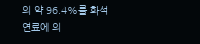의 약 96.4%를 화석연료에 의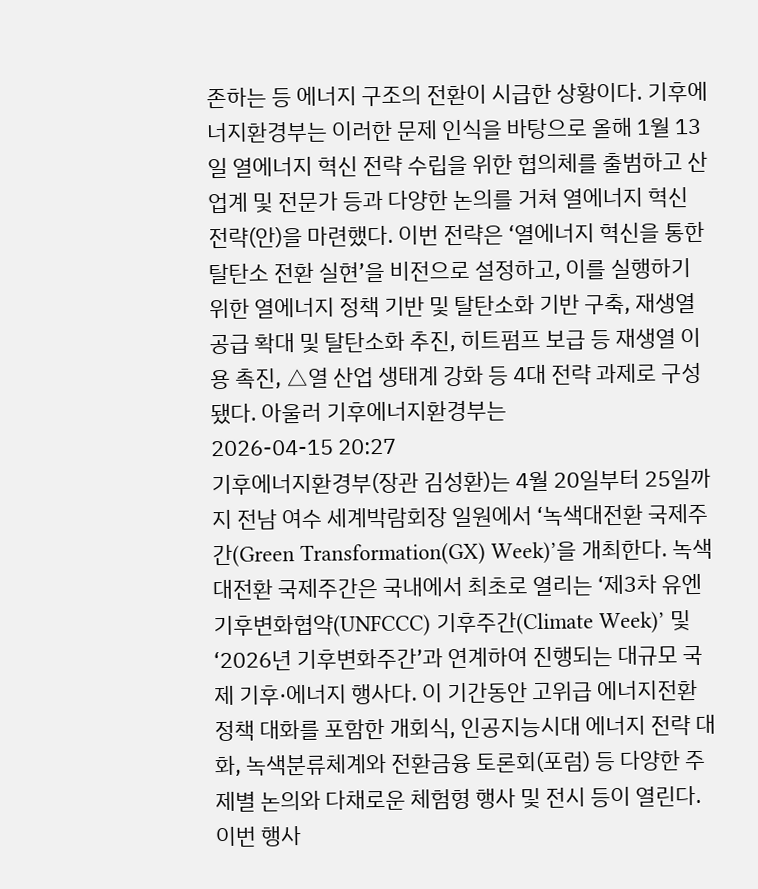존하는 등 에너지 구조의 전환이 시급한 상황이다. 기후에너지환경부는 이러한 문제 인식을 바탕으로 올해 1월 13일 열에너지 혁신 전략 수립을 위한 협의체를 출범하고 산업계 및 전문가 등과 다양한 논의를 거쳐 열에너지 혁신 전략(안)을 마련했다. 이번 전략은 ‘열에너지 혁신을 통한 탈탄소 전환 실현’을 비전으로 설정하고, 이를 실행하기 위한 열에너지 정책 기반 및 탈탄소화 기반 구축, 재생열 공급 확대 및 탈탄소화 추진, 히트펌프 보급 등 재생열 이용 촉진, △열 산업 생태계 강화 등 4대 전략 과제로 구성됐다. 아울러 기후에너지환경부는
2026-04-15 20:27
기후에너지환경부(장관 김성환)는 4월 20일부터 25일까지 전남 여수 세계박람회장 일원에서 ‘녹색대전환 국제주간(Green Transformation(GX) Week)’을 개최한다. 녹색대전환 국제주간은 국내에서 최초로 열리는 ‘제3차 유엔기후변화협약(UNFCCC) 기후주간(Climate Week)’ 및 ‘2026년 기후변화주간’과 연계하여 진행되는 대규모 국제 기후·에너지 행사다. 이 기간동안 고위급 에너지전환 정책 대화를 포함한 개회식, 인공지능시대 에너지 전략 대화, 녹색분류체계와 전환금융 토론회(포럼) 등 다양한 주제별 논의와 다채로운 체험형 행사 및 전시 등이 열린다. 이번 행사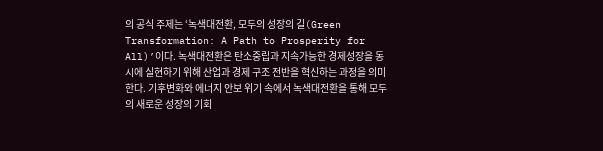의 공식 주제는 ‘녹색대전환, 모두의 성장의 길(Green Transformation: A Path to Prosperity for All)’이다. 녹색대전환은 탄소중립과 지속가능한 경제성장을 동시에 실현하기 위해 산업과 경제 구조 전반을 혁신하는 과정을 의미한다. 기후변화와 에너지 안보 위기 속에서 녹색대전환을 통해 모두의 새로운 성장의 기회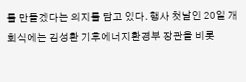를 만들겠다는 의지를 담고 있다. 행사 첫날인 20일 개회식에는 김성환 기후에너지환경부 장관을 비롯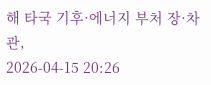해 타국 기후·에너지 부처 장·차관,
2026-04-15 20:26